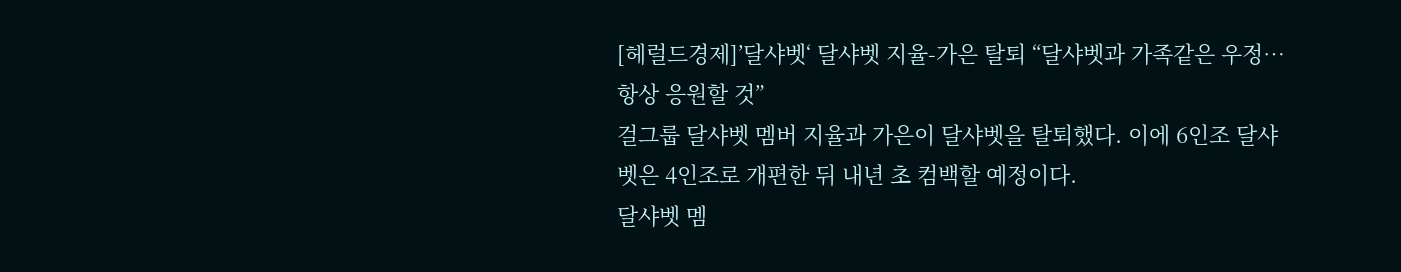[헤럴드경제]’달샤벳‘ 달샤벳 지율-가은 탈퇴 “달샤벳과 가족같은 우정…항상 응원할 것”
걸그룹 달샤벳 멤버 지율과 가은이 달샤벳을 탈퇴했다. 이에 6인조 달샤벳은 4인조로 개편한 뒤 내년 초 컴백할 예정이다.
달샤벳 멤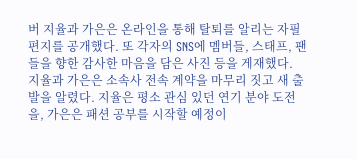버 지율과 가은은 온라인을 통해 탈퇴를 알리는 자필편지를 공개했다. 또 각자의 SNS에 멤버들, 스태프, 팬들을 향한 감사한 마음을 담은 사진 등을 게재했다.
지율과 가은은 소속사 전속 계약을 마무리 짓고 새 출발을 알렸다. 지율은 평소 관심 있던 연기 분야 도전을, 가은은 패션 공부를 시작할 예정이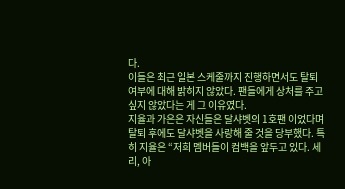다.
이들은 최근 일본 스케줄까지 진행하면서도 탈퇴 여부에 대해 밝히지 않았다. 팬들에게 상처를 주고 싶지 않았다는 게 그 이유였다.
지율과 가은은 자신들은 달샤벳의 1호팬 이었다며 탈퇴 후에도 달샤벳을 사랑해 줄 것을 당부했다. 특히 지율은 “저희 멤버들이 컴백을 앞두고 있다. 세리, 아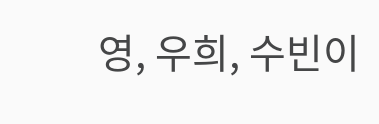영, 우희, 수빈이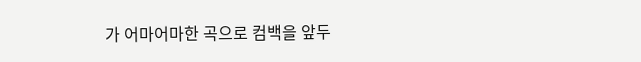가 어마어마한 곡으로 컴백을 앞두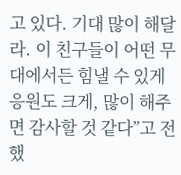고 있다. 기대 많이 해달라. 이 친구들이 어떤 무대에서든 힘낼 수 있게 응원도 크게, 많이 해주면 감사할 것 같다”고 전했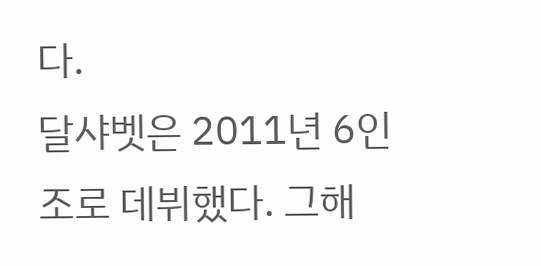다.
달샤벳은 2011년 6인조로 데뷔했다. 그해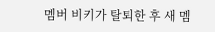멤버 비키가 탈퇴한 후 새 멤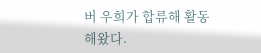버 우희가 합류해 활동해왔다.